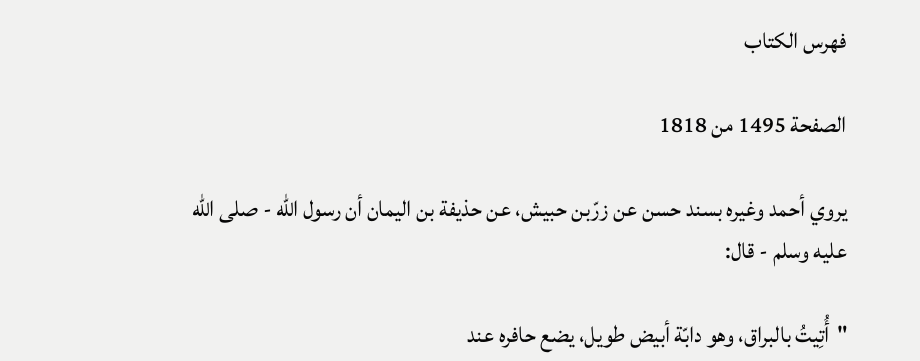فهرس الكتاب

الصفحة 1495 من 1818

يروي أحمد وغيره بسند حسن عن زرّبن حبيش، عن حذيفة بن اليمان أن رسول الله - صلى الله عليه وسلم - قال:

"أُتِيتُ بالبراق، وهو دابّة أبيض طويل، يضع حافره عند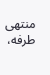منتهى طرفه،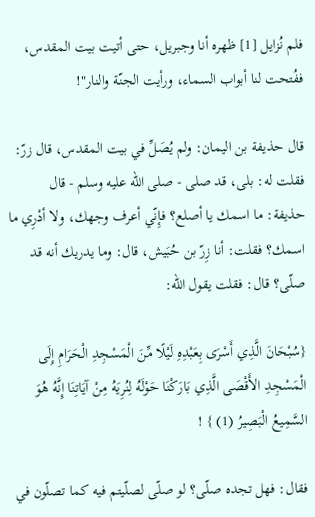فلم نُزايل [1] ظهره أنا وجبريل، حتى أتيت بيت المقدس، ففُتحت لنا أبواب السماء، ورأيت الجنّة والنار"!

قال حذيفة بن اليمان: ولم يُصَلِّ في بيت المقدس، قال زرّ: فقلت له: بلى، قد صلى - صلى الله عليه وسلم - قال حذيفة: ما اسمك يا أصلع؟ فإِنّي أعرف وجهك، ولا أدْرِي ما اسمك؟ فقلت: أنا زِرّ بن حُبَيش، قال: وما يدريك أنه قد صلّى؟ قال: فقلت يقول الله:

{سُبْحَانَ الَّذِي أَسْرَى بِعَبْدِهِ لَيْلًا مِّنَ الْمَسْجِدِ الْحَرَامِ إِلَى الْمَسْجِدِ الأَقْصَى الَّذِي بَارَكْنَا حَوْلَهُ لِنُرِيَهُ مِنْ آيَاتِنَا إِنَّهُ هُوَ السَّمِيعُ الْبَصِيرُ (1) } !

فقال: فهل تجده صلّى؟ لو صلّى لصلّيتم فيه كما تصلّون في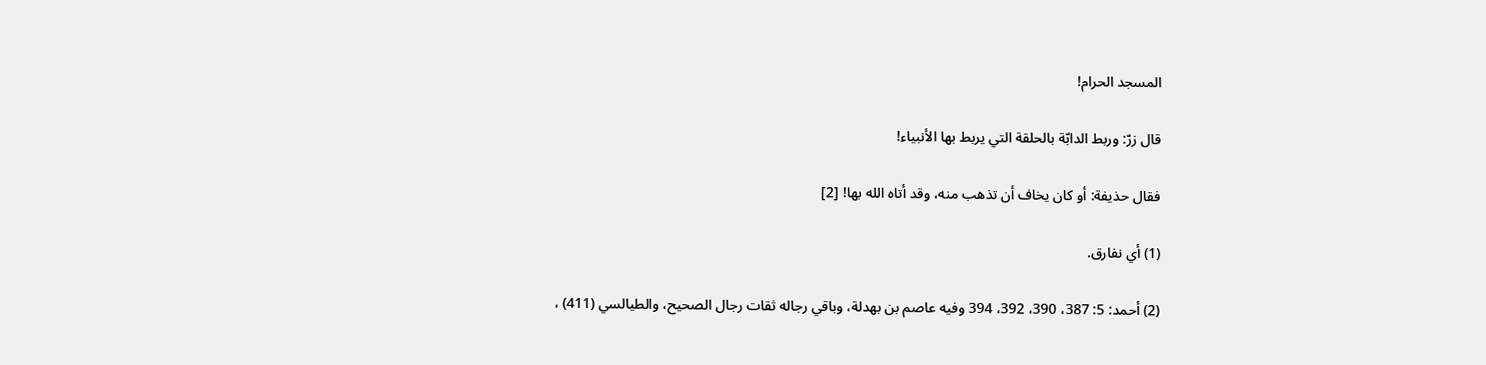المسجد الحرام!

قال زرّ: وربط الدابّة بالحلقة التي يربط بها الأنبياء!

فقال حذيفة: أو كان يخاف أن تذهب منه، وقد أتاه الله بها! [2]

(1) أي نفارق.

(2) أحمد: 5: 387، 390، 392، 394 وفيه عاصم بن بهدلة، وباقي رجاله ثقات رجال الصحيح، والطيالسي (411) ،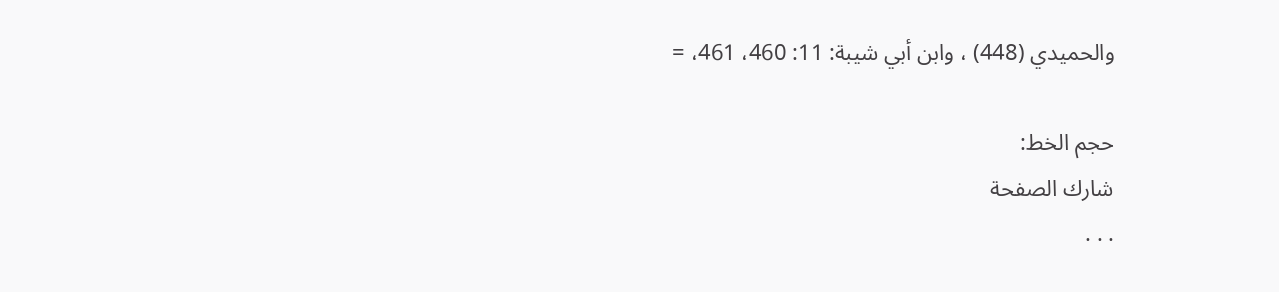والحميدي (448) ، وابن أبي شيبة: 11: 460، 461، =

حجم الخط:
شارك الصفحة
. . .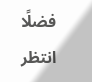فضلًا انتظر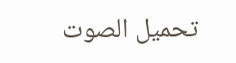تحميل الصوت